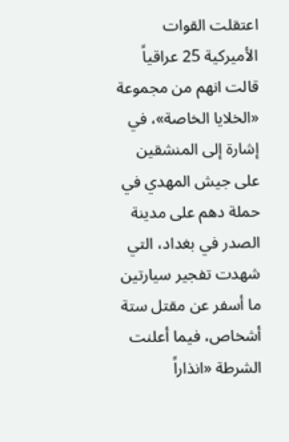اعتقلت القوات الأميركية 25 عراقياً قالت انهم من مجموعة «الخلايا الخاصة»، في إشارة إلى المنشقين على جيش المهدي في حملة دهم على مدينة الصدر في بغداد، التي شهدت تفجير سيارتين ما أسفر عن مقتل ستة أشخاص، فيما أعلنت الشرطة «انذاراً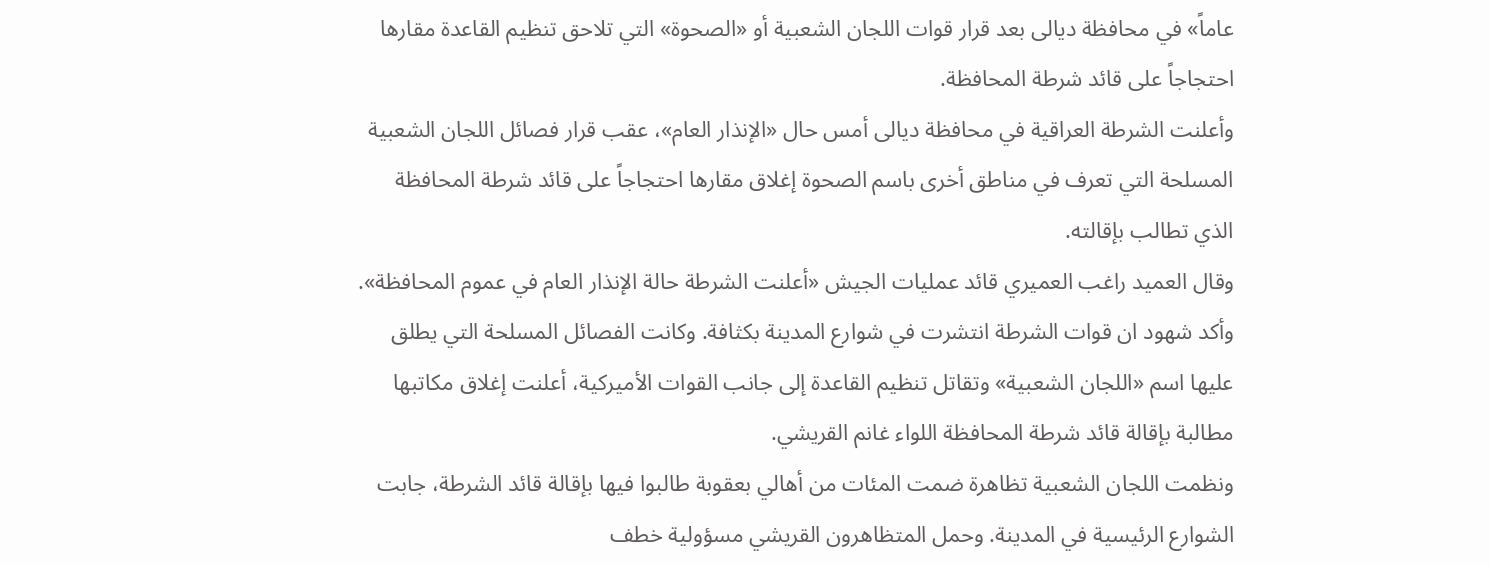عاماً» في محافظة ديالى بعد قرار قوات اللجان الشعبية أو «الصحوة» التي تلاحق تنظيم القاعدة مقارها احتجاجاً على قائد شرطة المحافظة.
وأعلنت الشرطة العراقية في محافظة ديالى أمس حال «الإنذار العام»، عقب قرار فصائل اللجان الشعبية المسلحة التي تعرف في مناطق أخرى باسم الصحوة إغلاق مقارها احتجاجاً على قائد شرطة المحافظة الذي تطالب بإقالته.
وقال العميد راغب العميري قائد عمليات الجيش «أعلنت الشرطة حالة الإنذار العام في عموم المحافظة». وأكد شهود ان قوات الشرطة انتشرت في شوارع المدينة بكثافة. وكانت الفصائل المسلحة التي يطلق عليها اسم «اللجان الشعبية» وتقاتل تنظيم القاعدة إلى جانب القوات الأميركية، أعلنت إغلاق مكاتبها مطالبة بإقالة قائد شرطة المحافظة اللواء غانم القريشي.
ونظمت اللجان الشعبية تظاهرة ضمت المئات من أهالي بعقوبة طالبوا فيها بإقالة قائد الشرطة، جابت الشوارع الرئيسية في المدينة. وحمل المتظاهرون القريشي مسؤولية خطف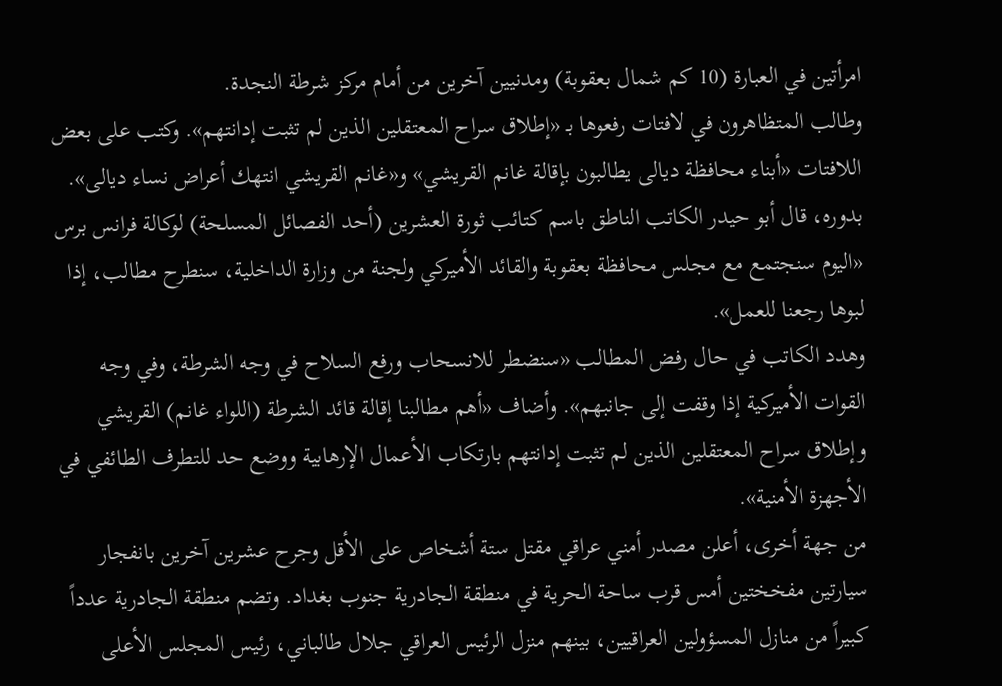امرأتين في العبارة (10 كم شمال بعقوبة) ومدنيين آخرين من أمام مركز شرطة النجدة.
وطالب المتظاهرون في لافتات رفعوها بـ «إطلاق سراح المعتقلين الذين لم تثبت إدانتهم». وكتب على بعض اللافتات «أبناء محافظة ديالى يطالبون بإقالة غانم القريشي» و«غانم القريشي انتهك أعراض نساء ديالى».
بدوره، قال أبو حيدر الكاتب الناطق باسم كتائب ثورة العشرين (أحد الفصائل المسلحة) لوكالة فرانس برس «اليوم سنجتمع مع مجلس محافظة بعقوبة والقائد الأميركي ولجنة من وزارة الداخلية، سنطرح مطالب، إذا لبوها رجعنا للعمل».
وهدد الكاتب في حال رفض المطالب «سنضطر للانسحاب ورفع السلاح في وجه الشرطة، وفي وجه القوات الأميركية إذا وقفت إلى جانبهم». وأضاف «أهم مطالبنا إقالة قائد الشرطة (اللواء غانم) القريشي وإطلاق سراح المعتقلين الذين لم تثبت إدانتهم بارتكاب الأعمال الإرهابية ووضع حد للتطرف الطائفي في الأجهزة الأمنية».
من جهة أخرى، أعلن مصدر أمني عراقي مقتل ستة أشخاص على الأقل وجرح عشرين آخرين بانفجار سيارتين مفخختين أمس قرب ساحة الحرية في منطقة الجادرية جنوب بغداد. وتضم منطقة الجادرية عدداً كبيراً من منازل المسؤولين العراقيين، بينهم منزل الرئيس العراقي جلال طالباني، رئيس المجلس الأعلى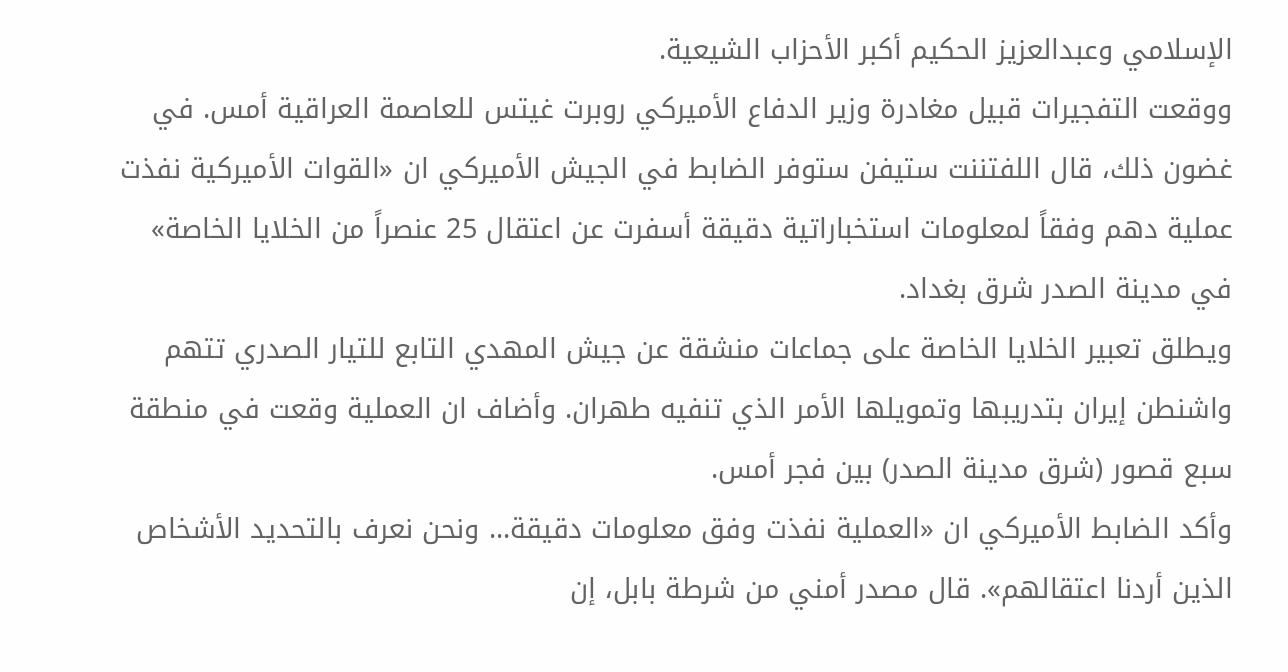الإسلامي وعبدالعزيز الحكيم أكبر الأحزاب الشيعية.
ووقعت التفجيرات قبيل مغادرة وزير الدفاع الأميركي روبرت غيتس للعاصمة العراقية أمس. في غضون ذلك، قال اللفتننت ستيفن ستوفر الضابط في الجيش الأميركي ان «القوات الأميركية نفذت عملية دهم وفقاً لمعلومات استخباراتية دقيقة أسفرت عن اعتقال 25 عنصراً من الخلايا الخاصة» في مدينة الصدر شرق بغداد.
ويطلق تعبير الخلايا الخاصة على جماعات منشقة عن جيش المهدي التابع للتيار الصدري تتهم واشنطن إيران بتدريبها وتمويلها الأمر الذي تنفيه طهران. وأضاف ان العملية وقعت في منطقة سبع قصور (شرق مدينة الصدر) بين فجر أمس.
وأكد الضابط الأميركي ان «العملية نفذت وفق معلومات دقيقة... ونحن نعرف بالتحديد الأشخاص الذين أردنا اعتقالهم». قال مصدر أمني من شرطة بابل، إن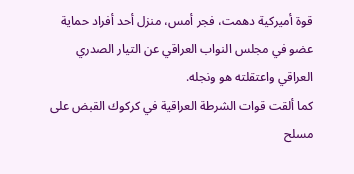قوة أميركية دهمت، فجر أمس، منزل أحد أفراد حماية عضو في مجلس النواب العراقي عن التيار الصدري العراقي واعتقلته هو ونجله.
كما ألقت قوات الشرطة العراقية في كركوك القبض على مسلح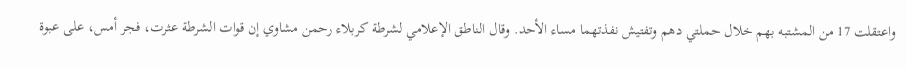واعتقلت 17 من المشتبه بهم خلال حملتي دهم وتفتيش نفذتهما مساء الأحد. وقال الناطق الإعلامي لشرطة كربلاء رحمن مشاوي إن قوات الشرطة عثرت، فجر أمس، على عبوة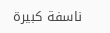ناسفة كبيرة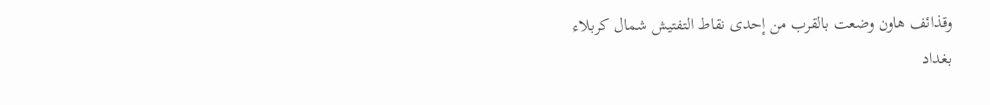وقذائف هاون وضعت بالقرب من إحدى نقاط التفتيش شمال كربلاء
بغداد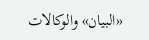«البيان» والوكالات